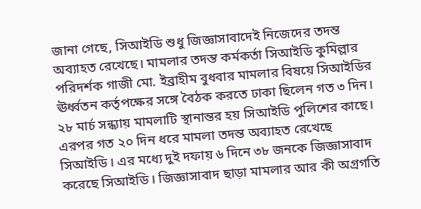জানা গেছে, সিআইডি শুধু জিজ্ঞাসাবাদেই নিজেদের তদন্ত অব্যাহত রেখেছে। মামলার তদন্ত কর্মকর্তা সিআইডি কুমিল্লার পরিদর্শক গাজী মো. ইব্রাহীম বুধবার মামলার বিষয়ে সিআইডির ঊর্ধ্বতন কর্তৃপক্ষের সঙ্গে বৈঠক করতে ঢাকা ছিলেন গত ৩ দিন। ২৮ মার্চ সন্ধ্যায় মামলাটি স্থানান্তর হয় সিআইডি পুলিশের কাছে। এরপর গত ২০ দিন ধরে মামলা তদন্ত অব্যাহত রেখেছে সিআইডি। এর মধ্যে দুই দফায় ৬ দিনে ৩৮ জনকে জিজ্ঞাসাবাদ করেছে সিআইডি। জিজ্ঞাসাবাদ ছাড়া মামলার আর কী অগ্রগতি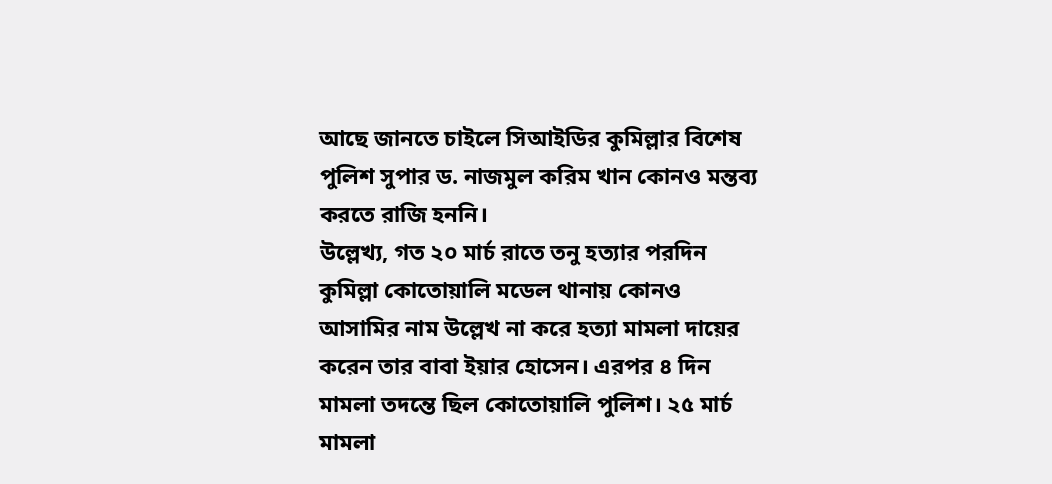আছে জানতে চাইলে সিআইডির কুমিল্লার বিশেষ পুলিশ সুপার ড. নাজমুল করিম খান কোনও মন্তব্য করতে রাজি হননি।
উল্লেখ্য, গত ২০ মার্চ রাতে তনু হত্যার পরদিন কুমিল্লা কোতোয়ালি মডেল থানায় কোনও আসামির নাম উল্লেখ না করে হত্যা মামলা দায়ের করেন তার বাবা ইয়ার হোসেন। এরপর ৪ দিন মামলা তদন্তে ছিল কোতোয়ালি পুলিশ। ২৫ মার্চ মামলা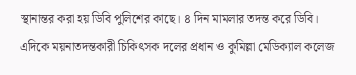স্থানান্তর করা হয় ডিবি পুলিশের কাছে। ৪ দিন মামলার তদন্ত করে ডিবি।
এদিকে ময়নাতদন্তকারী চিকিৎসক দলের প্রধান ও কুমিল্লা মেডিক্যাল কলেজ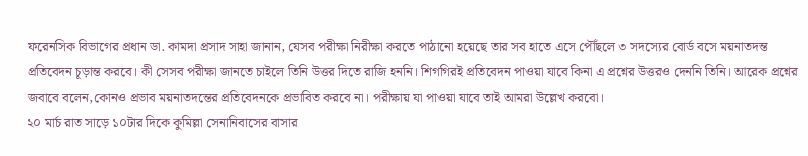ফরেনসিক বিভাগের প্রধান ডা. কামদা প্রসাদ সাহা জানান, যেসব পরীক্ষা নিরীক্ষা করতে পাঠানো হয়েছে তার সব হাতে এসে পৌঁছলে ৩ সদস্যের বোর্ড বসে ময়নাতদন্ত প্রতিবেদন চূড়ান্ত করবে। কী সেসব পরীক্ষা জানতে চাইলে তিনি উত্তর দিতে রাজি হননি। শিগগিরই প্রতিবেদন পাওয়া যাবে কিনা এ প্রশ্নের উত্তরও দেননি তিনি। আরেক প্রশ্নের জবাবে বলেন,কোনও প্রভাব ময়নাতদন্তের প্রতিবেদনকে প্রভাবিত করবে না। পরীক্ষায় যা পাওয়া যাবে তাই আমরা উল্লেখ করবো।
২০ মার্চ রাত সাড়ে ১০টার দিকে কুমিল্লা সেনানিবাসের বাসার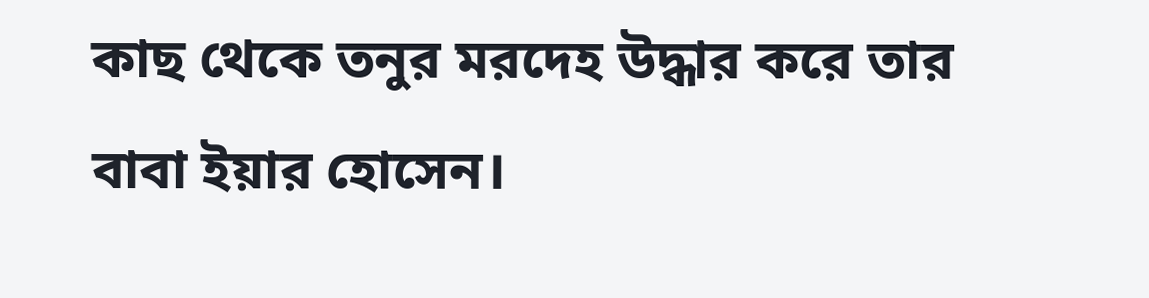কাছ থেকে তনুর মরদেহ উদ্ধার করে তার বাবা ইয়ার হোসেন।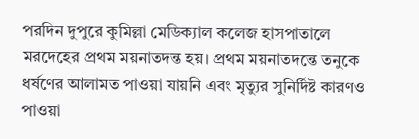পরদিন দুপুরে কুমিল্লা মেডিক্যাল কলেজ হাসপাতালে মরদেহের প্রথম ময়নাতদন্ত হয়। প্রথম ময়নাতদন্তে তনুকে ধর্ষণের আলামত পাওয়া যায়নি এবং মৃত্যুর সুনির্দিষ্ট কারণও পাওয়া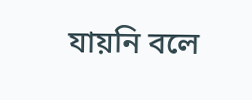যায়নি বলে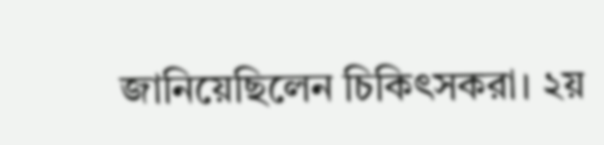জানিয়েছিলেন চিকিৎসকরা। ২য়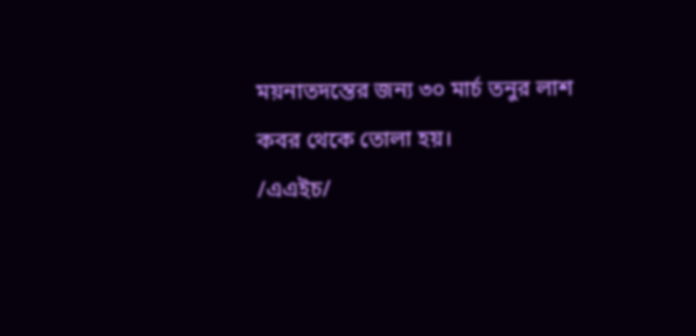ময়নাতদন্তের জন্য ৩০ মার্চ তনুর লাশ কবর থেকে তোলা হয়।
/এএইচ/